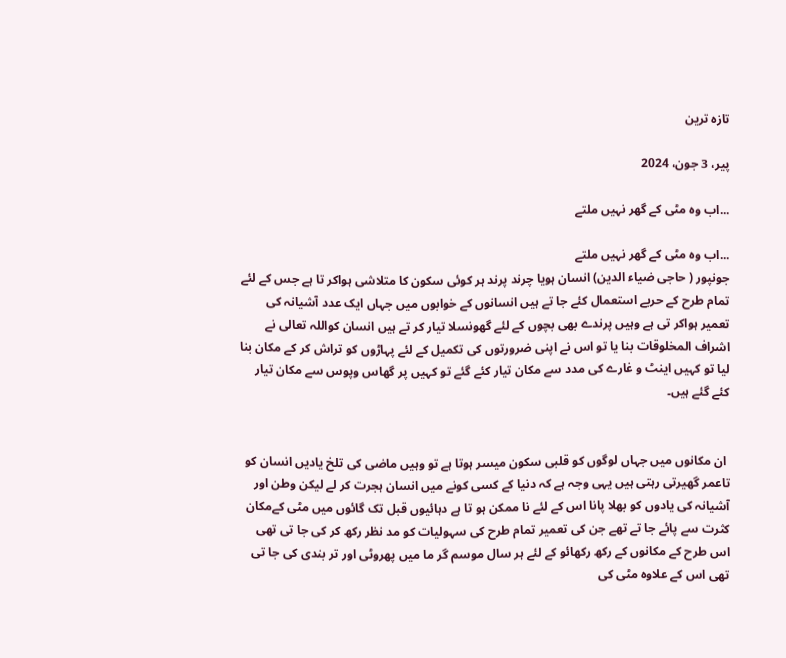تازہ ترین

پیر، 3 جون، 2024

...اب وہ مٹی کے گھر نہیں ملتے

...اب وہ مٹی کے گھر نہیں ملتے
جونپور ( حاجی ضیاء الدین) انسان ہویا چرند پرند ہر کوئی سکون کا متلاشی ہواکر تا ہے جس کے لئے تمام طرح کے حربے استعمال کئے جا تے ہیں انسانوں کے خوابوں میں جہاں ایک عدد آشیانہ کی تعمیر ہواکر تی ہے وہیں پرندے بھی بچوں کے لئے گھونسلا تیار کر تے ہیں انسان کواللہ تعالی نے اشراف المخلوقات بنا یا تو اس نے اپنی ضرورتوں کی تکمیل کے لئے پہاڑوں کو تراش کر کے مکان بنا لیا تو کہیں اینٹ و غارے کی مدد سے مکان تیار کئے گئے تو کہیں پر گھاس وپوس سے مکان تیار کئے گئے ہیں۔


 ان مکانوں میں جہاں لوگوں کو قلبی سکون میسر ہوتا ہے تو وہیں ماضی کی تلخ یادیں انسان کو تاعمر گھیرتی رہتی ہیں یہی وجہ ہے کہ دنیا کے کسی کونے میں انسان ہجرت کر لے لیکن وطن اور آشیانہ کی یادوں کو بھلا پانا اس کے لئے نا ممکن ہو تا ہے دہائیوں قبل تک گائوں میں مٹی کےمکان کثرت سے پائے جا تے تھے جن کی تعمیر تمام طرح کی سہولیات کو مد نظر رکھ کر کی جا تی تھی اس طرح کے مکانوں کے رکھ رکھائو کے لئے ہر سال موسم گر ما میں پھروٹی اور تر بندی کی جا تی تھی اس کے علاوہ مٹی کی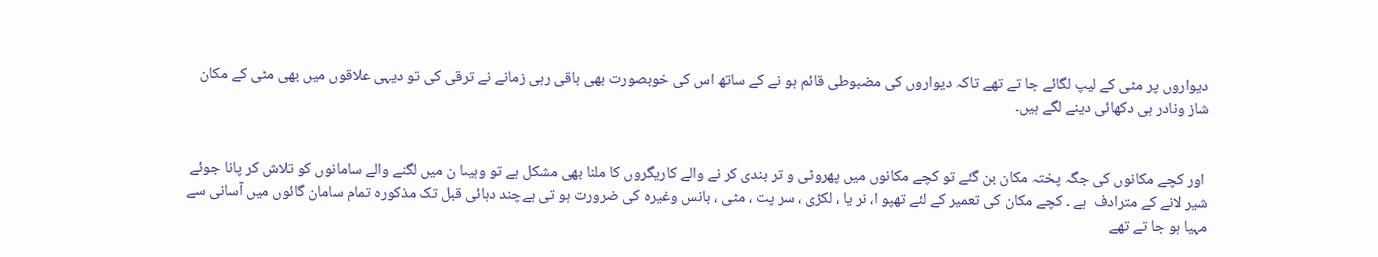دیواروں پر مٹی کے لیپ لگائے جا تے تھے تاکہ دیواروں کی مضبوطی قائم ہو نے کے ساتھ اس کی خوبصورت بھی باقی رہی زمانے نے ترقی کی تو دیہی علاقوں میں بھی مٹی کے مکان شاز ونادر ہی دکھائی دینے لگے ہیں۔


 اور کچے مکانوں کی جگہ پختہ مکان بن گئے تو کچے مکانوں میں پھروٹی و تر بندی کر نے والے کاریگروں کا ملنا بھی مشکل ہے تو وہیںا ن میں لگنے والے سامانوں کو تلاش کر پانا جوئے شیر لانے کے مترادف  ہے ۔ کچے مکان کی تعمیر کے لئے تھپو ا، نر یا ، لکڑی ، سر پت ، مٹی ، بانس وغیرہ کی ضرورت ہو تی ہےچند دہائی قبل تک مذکورہ تمام سامان گائوں میں آسانی سے مہیا ہو جا تے تھے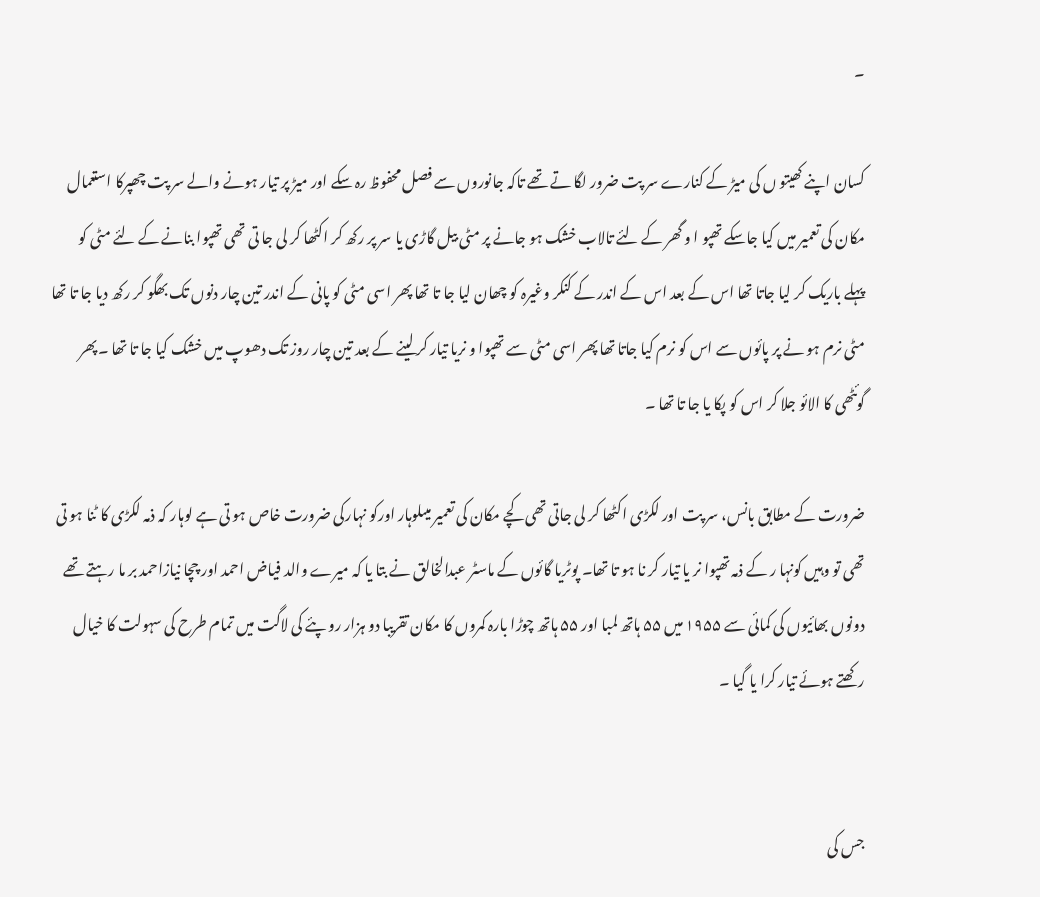۔

کسان اپنے کھیتو ں کی میڑ کے کنارے سر پت ضرور لگا تے تھے تاکہ جانوروں سے فصل محفوظ رہ سکے اور میڑ پر تیار ہونے والے سر پت چھپرکا استعمال مکان کی تعمیر میں کیا جاسکے تھپو ا و گھر کے لئے تالاب خشک ہو جانے پر مٹی بیل گاڑی یا سر پر رکھ کر اکٹھا کر لی جا تی تھی تھپوا بنانے کے لئے مٹی کو پہلے باریک کر لیا جاتا تھا اس کے بعد اس کے اندر کے کنکر وغیرہ کو چھان لیا جا تا تھا پھر اسی مٹی کو پانی کے اندر تین چار دنوں تک بھگو کر رکھ دیا جا تا تھا مٹی نرم ہو نے پر پائوں سے اس کو نرم کیا جاتا تھا پھر اسی مٹی سے تھپوا و نریا تیار کر لینے کے بعد تین چار روز تک دھوپ میں خشک کیا جا تا تھا ۔پھر گوئٹھی کا الائو جلا کر اس کو پکا یا جا تا تھا ۔

ضرورت کے مطابق بانس، سر پت اور لکڑی اکٹھا کر لی جاتی تھی کچے مکان کی تعمیر میںلوہار اورکو نہارکی ضرورت خاص ہو تی ہے لوہار کہ ذمہ لکڑی کا ٹنا ہو تی تھی تو وہیں کونہا ر کے ذمہ تھپوا نر یا تیار کر نا ہو تا تھا۔ پوٹریا گائوں کے ماسٹر عبدالخالق نے بتا یا کہ میرے والد فیاض احمد اور چچا نیازاحمد بر ما رہتے تھے دونوں بھائیوں کی کمائی سے ۱۹۵۵ میں ۵۵ ہاتھ لمبا اور ۵۵ ہاتھ چوڑا بارہ کمروں کا مکان تقریبا دو ہزار رو پئے کی لاگت میں تمام طرح کی سہولت کا خیال رکھتے ہوئے تیار کرا یا گیا ۔


جس کی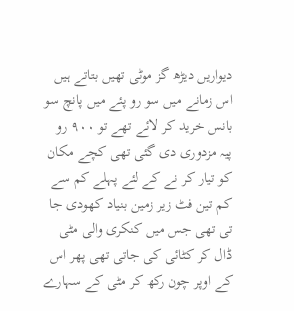دیواریں دیڑھ گز موٹی تھیں بتاتے ہیں اس زمانے میں سو رو پئے میں پانچ سو بانس خرید کر لائے تھے تو ۹۰۰ رو پیہ مزدوری دی گئی تھی کچے مکان کو تیار کر نے کے لئے پہلے کم سے کم تین فٹ زیر زمین بنیاد کھودی جا تی تھی جس میں کنکری والی مٹی ڈال کر کٹائی کی جاتی تھی پھر اس کے اوپر چون رکھ کر مٹی کے سہارے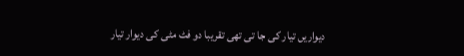دیواریں تیار کی جا تی تھی تقریبا دو فٹ مٹی کی دیوار تیار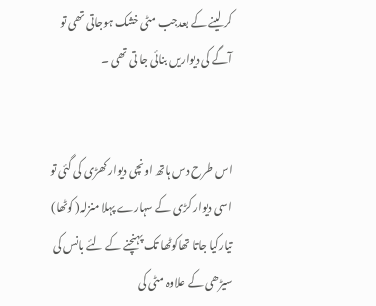کر لینے کے بعدجب مٹی خشک ہوجاتی تھی تو آگے کی دیواریں بنائی جا تی تھی ۔


اس طرح دس ہاتھ اونچی دیوار کھڑی کی گئی تو اسی دیوار کڑی کے سہارے پہلا منزلہ( کوٹھا) تیارکیا جاتا تھاکوٹھا تک پہنچنے کے لئے بانس کی سیڑھی کے علاوہ مٹی کی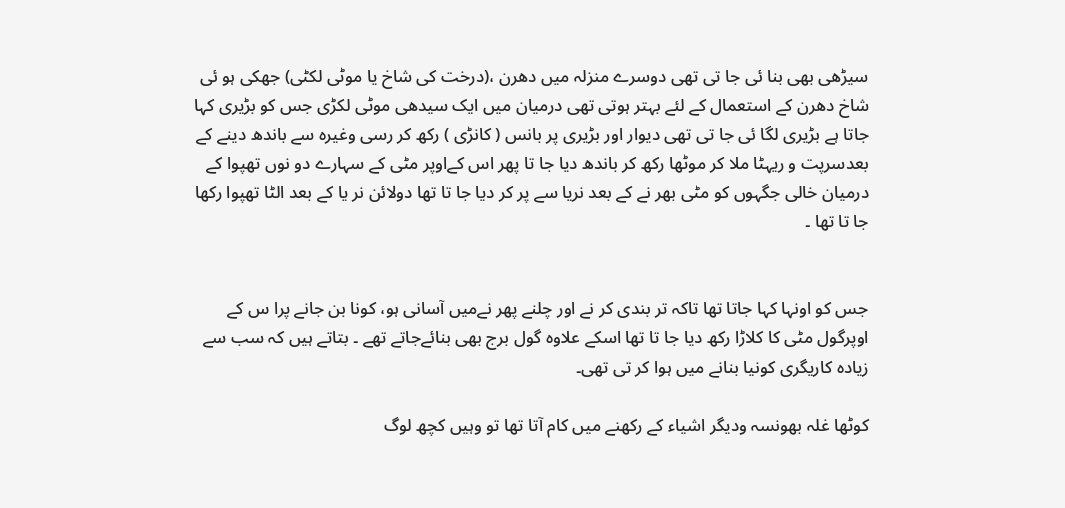سیڑھی بھی بنا ئی جا تی تھی دوسرے منزلہ میں دھرن ،(درخت کی شاخ یا موٹی لکٹی) جھکی ہو ئی شاخ دھرن کے استعمال کے لئے بہتر ہوتی تھی درمیان میں ایک سیدھی موٹی لکڑی جس کو بڑیری کہا جاتا ہے بڑیری لگا ئی جا تی تھی دیوار اور بڑیری پر بانس ( کانڑی ) رکھ کر رسی وغیرہ سے باندھ دینے کے بعدسرپت و ریہٹا ملا کر موٹھا رکھ کر باندھ دیا جا تا پھر اس کےاوپر مٹی کے سہارے دو نوں تھپوا کے درمیان خالی جگہوں کو مٹی بھر نے کے بعد نریا سے پر کر دیا جا تا تھا دولائن نر یا کے بعد الٹا تھپوا رکھا جا تا تھا ۔


جس کو اونہا کہا جاتا تھا تاکہ تر بندی کر نے اور چلنے پھر نےمیں آسانی ہو، کونا بن جانے پرا س کے اوپرگول مٹی کا کلاڑا رکھ دیا جا تا تھا اسکے علاوہ گول برج بھی بنائےجاتے تھے ۔ بتاتے ہیں کہ سب سے زیادہ کاریگری کونیا بنانے میں ہوا کر تی تھی۔

کوٹھا غلہ بھونسہ ودیگر اشیاء کے رکھنے میں کام آتا تھا تو وہیں کچھ لوگ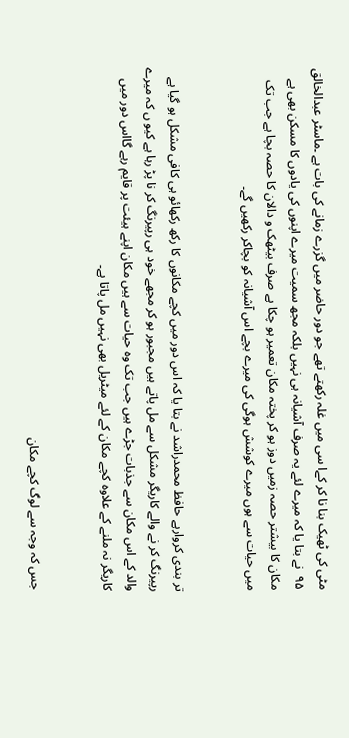مٹی کی ٹھیک بنا نا کر کےا سی میں غلہ رکھتے تھے جو دور حاضر میں گزرے زمانے کی بات ہے ۔ماسٹر عبدالخالق ۹۵  نے بتا یا کہ میرے لئے یہ صرف آشیانہ ہی نہیں بلکہ مجھ سمیت میرے اپنوں کی یادوں کا مسکن بھی ہے مکان کا بیشتر حصہ زمیں دوز ہو کر پختہ مکان تعمیر ہو چکا ہے صرف بیٹھک و دالان کا حصہ بچا ہے جب تک میں حیات سے ہوں میرے کوشش ہوگی کی میرے بچے اس آشیانہ کو بچاکر رکھیں گے۔


تر بندی کروارہے حافظ محمدراشد نے بتا یا کہ اس دور میں کچے مکانوں کا رکھ رکھائو ہی کافی مشکل ہو گیا ہے رپیرنگ کر نے والے کاریگر مشکل سے مل پاتے ہیں مجبور ہو کر مجھے خود ہی رپیرنگ کر نا پڑ رہا ہے کیو ں کہ میرے والد کے اس مکان سے جذبات جڑے ہیں جب تک وہ حیات سے ہیں مکان اپنے ہیئت پر قایم رہے گااس دور میں کاریگر نہ ملنے کے علاوہ کچے مکان کے لئے میٹریل بھی نہیں مل پاتا ہے۔


 جس کہ وجہ سے لوگ کچے مکان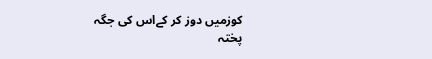کوزمیں دوز کر کےاس کی جگہ پختہ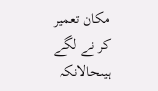مکان تعمیر کر نے لگے ہیںحالانکہ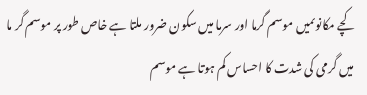کچے مکانوںمیں موسم گرما اور سرما میں سکون ضرور ملتا ہے خاص طور پر موسم گر ما میں گرمی کی شدت کا احساس کم ہوتا ہے موسم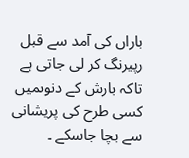باراں کی آمد سے قبل رپیرنگ کر لی جاتی ہے تاکہ بارش کے دنوںمیں کسی طرح کی پریشانی سے بچا جاسکے ۔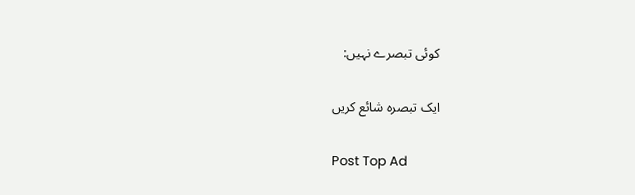کوئی تبصرے نہیں:

ایک تبصرہ شائع کریں

Post Top Ad